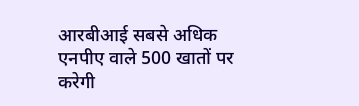आरबीआई सबसे अधिक एनपीए वाले 500 खातों पर करेगी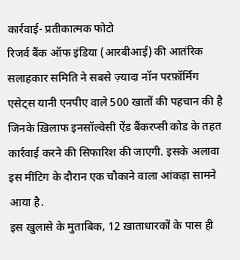कार्रवाई- प्रतीकात्मक फोटो
रिजर्व बैंक ऑफ इंडिया (आरबीआई) की आतंरिक सलाहकार समिति ने सबसे ज़्यादा नॉन परफ़ॉर्मिंग एसेट्स यानी एनपीए वाले 500 खातों की पहचान की है जिनके ख़िलाफ इनसॉल्वेसी ऐंड बैंकरप्सी कोड के तहत कार्रवाई करने की सिफारिश की जाएगी. इसके अलावा इस मींटिग के दौरान एक चौकाने वाला आंकड़ा सामने आया है.
इस खुलासे के मुताबिक, 12 ख़ाताधारकों के पास ही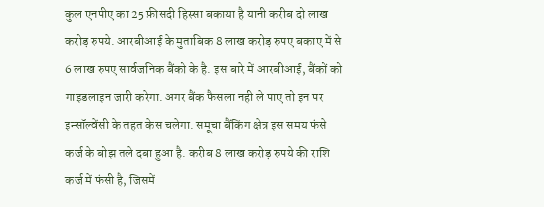कुल एनपीए का 25 फ़ीसदी हिस्सा बकाया है यानी करीब दो लाख करोड़ रुपये. आरबीआई के मुताबिक 8 लाख करोड़ रुपए बकाए में से 6 लाख रुपए सार्वजनिक बैंको के है. इस बारे में आरबीआई, बैंकों को गाइडलाइन जारी करेगा. अगर बैंक फैसला नही ले पाए तो इन पर इन्सॉल्वेंसी के तहत केस चलेगा. समूचा बैंकिंग क्षेत्र इस समय फंसे कर्ज के बोझ तले दबा हुआ है. करीब 8 लाख करोड़ रुपये की राशि कर्ज में फंसी है, जिसमें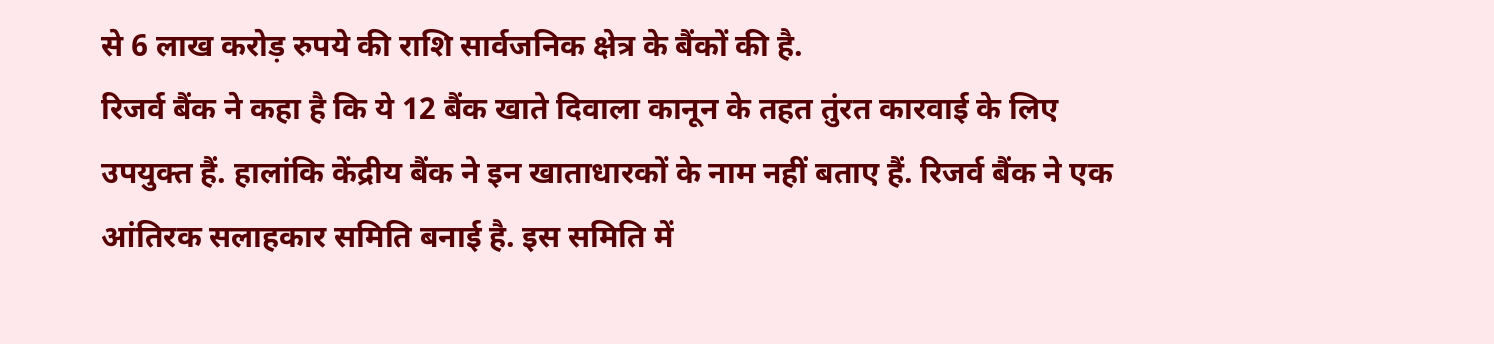से 6 लाख करोड़ रुपये की राशि सार्वजनिक क्षेत्र के बैंकों की है.
रिजर्व बैंक ने कहा है कि ये 12 बैंक खाते दिवाला कानून के तहत तुंरत कारवाई के लिए उपयुक्त हैं. हालांकि केंद्रीय बैंक ने इन खाताधारकों के नाम नहीं बताए हैं. रिजर्व बैंक ने एक आंतिरक सलाहकार समिति बनाई है. इस समिति में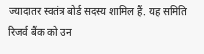ज्यादातर स्वतंत्र बोर्ड सदस्य शामिल हैं. यह समिति रिजर्व बैंक को उन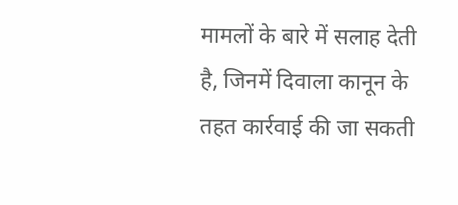मामलों के बारे में सलाह देती है, जिनमें दिवाला कानून के तहत कार्रवाई की जा सकती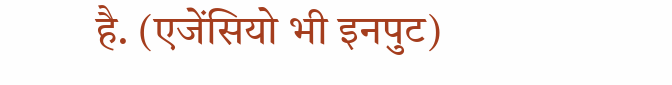है. (एजेंसियो भी इनपुट)